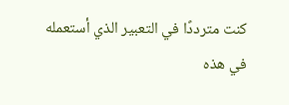كنت مترددًا في التعبير الذي أستعمله في هذه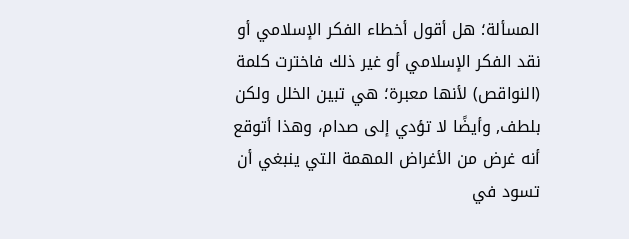المسألة؛ هل أقول أخطاء الفكر الإسلامي أو نقد الفكر الإسلامي أو غير ذلك فاخترت كلمة (النواقص) لأنها معبرة؛ هي تبين الخلل ولكن بلطف, وأيضًا لا تؤدي إلى صدام، وهذا أتوقع أنه غرض من الأغراض المهمة التي ينبغي أن تسود في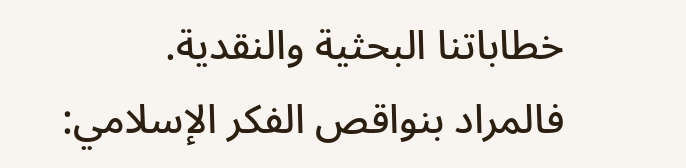خطاباتنا البحثية والنقدية.
فالمراد بنواقص الفكر الإسلامي: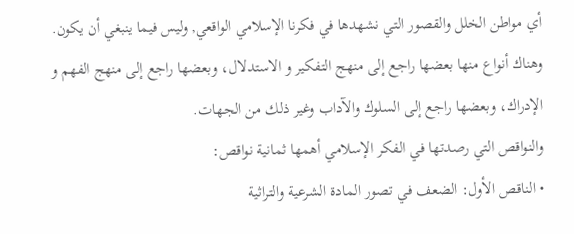أي مواطن الخلل والقصور التي نشهدها في فكرنا الإسلامي الواقعي, وليس فيما ينبغي أن يكون.
وهناك أنواع منها بعضها راجع إلى منهج التفكير و الاستدلال، وبعضها راجع إلى منهج الفهم و الإدراك، وبعضها راجع إلى السلوك والآداب وغير ذلك من الجهات.
والنواقص التي رصدتها في الفكر الإسلامي أهمها ثمانية نواقص:
• الناقص الأول: الضعف في تصور المادة الشرعية والتراثية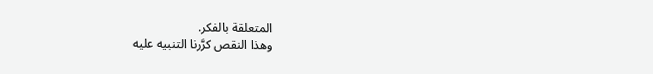المتعلقة بالفكر.
وهذا النقص كرَّرنا التنبيه عليه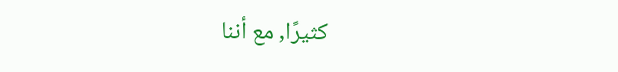كثيرًا, مع أننا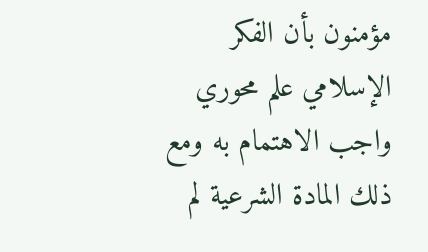مؤمنون بأن الفكر الإسلامي علم محوري واجب الاهتمام به ومع ذلك المادة الشرعية لم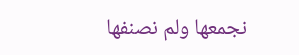نجمعها ولم نصنفها